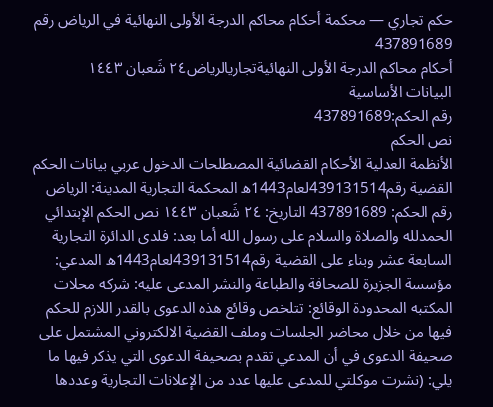حكم تجاري — محكمة أحكام محاكم الدرجة الأولى النهائية في الرياض رقم 437891689
أحكام محاكم الدرجة الأولى النهائيةتجاريالرياض٢٤ شَعبان ١٤٤٣
البيانات الأساسية
رقم الحكم:437891689
نص الحكم
الأنظمة العدلية الأحكام القضائية المصطلحات الدخول عربي بيانات الحكم القضية رقم439131514لعام1443ه المحكمة التجارية المدينة: الرياض رقم الحكم: 437891689 التاريخ: ٢٤ شَعبان ١٤٤٣ نص الحكم الإبتدائي الحمدلله والصلاة والسلام على رسول الله أما بعد: فلدى الدائرة التجارية السابعة عشر وبناء على القضية رقم439131514لعام1443ه المدعي: مؤسسة الجزيرة للصحافة والطباعة والنشر المدعى عليه: شركه محلات المكتبه المحدودة الوقائع: تتلخص وقائع هذه الدعوى بالقدر اللازم للحكم فيها من خلال محاضر الجلسات وملف القضية الالكتروني المشتمل على صحيفة الدعوى في أن المدعي تقدم بصحيفة الدعوى التي يذكر فيها ما يلي: (نشرت موكلتي للمدعى عليها عدد من الإعلانات التجارية وعددها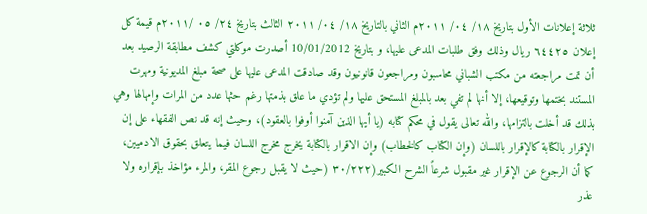ثلاثة إعلانات الأول بتاريخ ١٨/ ٠٤/ ٢٠١١م الثاني بالتاريخ ١٨/ ٠٤/ ٢٠١١ الثالث بتاريخ ٢٤/ ٠٥ /٢٠١١م قيمة كل إعلان ٦٤٤٢٥ ريال وذلك وفق طلبات المدعى عليها، و بتاريخ 10/01/2012 أصدرت موكلتي كشف مطابقة الرصيد بعد أن تمت مراجعته من مكتب الشباني محاسبون ومراجعون قانونيون وقد صادقت المدعى عليها على صحة مبلغ المديونية ومهرت المستند بختمها وتوقيعها، إلا أنها لم تفي بعد بالمبلغ المستحق عليها ولم تؤدي ما علق بذمتها رغم حثها عدد من المرات وإمهالها وهي بذلك قد أخلت بالتزامها، والله تعالى يقول في محكم كتابه (يا أيها الذين آمنوا أوفوا بالعقود)، وحيث إنه قد نص الفقهاء على إن الإقرار بالكتابة كالإقرار باللسان (وإن الكتاب كالخطاب) وإن الاقرار بالكتابة يخرج مخرج اللسان فيما يتعلق بحقوق الادميين، كما أن الرجوع عن الإقرار غير مقبول شرعاً الشرح الكبير(٣٠/٢٢٢ (حيث لا يقبل رجوع المقر، والمرء مؤاخذ بإقراره ولا عذر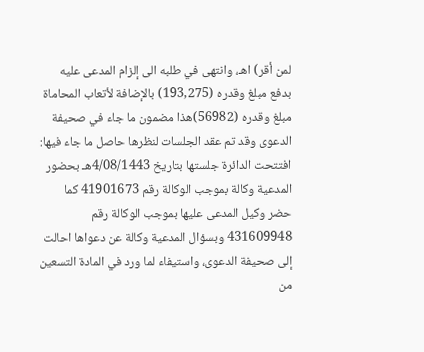لمن أقر) اهـ، وانتهى في طلبه الى إلزام المدعى عليه بدفع مبلغ وقدره (193,275) بالإضافة لأتعاب المحاماة مبلغ وقدره (56982)هذا مضمون ما جاء في صحيفة الدعوى وقد تم عقد الجلسات لنظرها حاصل ما جاء فيها: افتتحت الدائرة جلستها بتاريخ 4/08/1443هـ بحضور المدعية وكالة بموجب الوكالة رقم 41901673 كما حضر وكيل المدعى عليها بموجب الوكالة رقم 431609948 وبسؤال المدعية وكالة عن دعواها احالت إلى صحيفة الدعوى، واستيفاء لما ورد في المادة التسعين من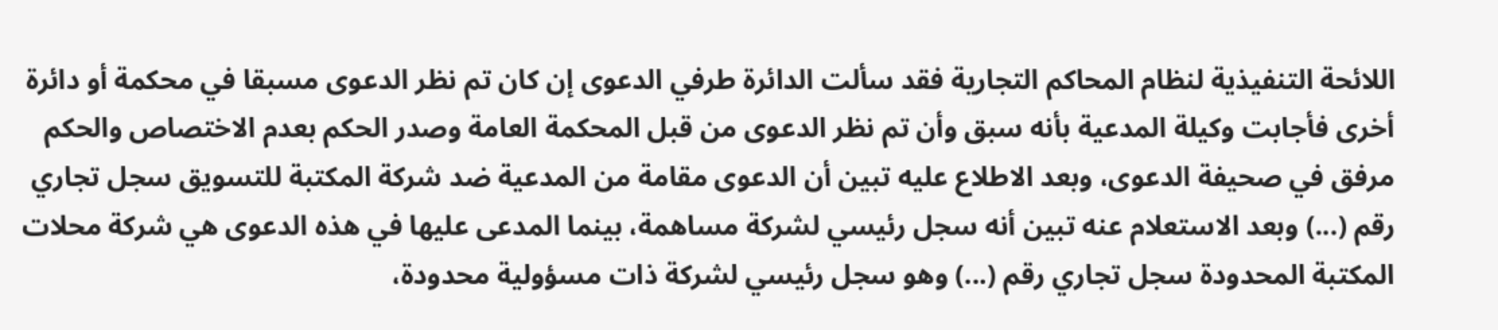اللائحة التنفيذية لنظام المحاكم التجارية فقد سألت الدائرة طرفي الدعوى إن كان تم نظر الدعوى مسبقا في محكمة أو دائرة أخرى فأجابت وكيلة المدعية بأنه سبق وأن تم نظر الدعوى من قبل المحكمة العامة وصدر الحكم بعدم الاختصاص والحكم مرفق في صحيفة الدعوى، وبعد الاطلاع عليه تبين أن الدعوى مقامة من المدعية ضد شركة المكتبة للتسويق سجل تجاري رقم (...) وبعد الاستعلام عنه تبين أنه سجل رئيسي لشركة مساهمة، بينما المدعى عليها في هذه الدعوى هي شركة محلات المكتبة المحدودة سجل تجاري رقم (...) وهو سجل رئيسي لشركة ذات مسؤولية محدودة،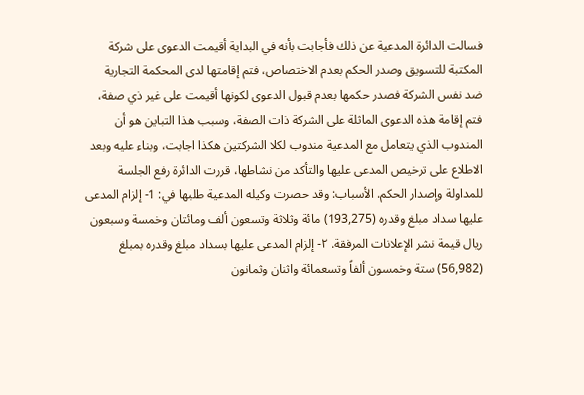فسالت الدائرة المدعية عن ذلك فأجابت بأنه في البداية أقيمت الدعوى على شركة المكتبة للتسويق وصدر الحكم بعدم الاختصاص، فتم إقامتها لدى المحكمة التجارية ضد نفس الشركة فصدر حكمها بعدم قبول الدعوى لكونها أقيمت على غير ذي صفة، فتم إقامة هذه الدعوى الماثلة على الشركة ذات الصفة، وسبب هذا التباين هو أن المندوب الذي يتعامل مع المدعية مندوب لكلا الشركتين هكذا اجابت، وبناء عليه وبعد الاطلاع على ترخيص المدعى عليها والتأكد من نشاطها، قررت الدائرة رفع الجلسة للمداولة وإصدار الحكم. الأسباب: وقد حصرت وكيله المدعية طلبها في: 1- إلزام المدعى عليها سداد مبلغ وقدره (193,275) مائة وثلاثة وتسعون ألف ومائتان وخمسة وسبعون ريال قيمة نشر الإعلانات المرفقة. ٢- إلزام المدعى عليها بسداد مبلغ وقدره بمبلغ (56,982) ستة وخمسون ألفاً وتسعمائة واثنان وثمانون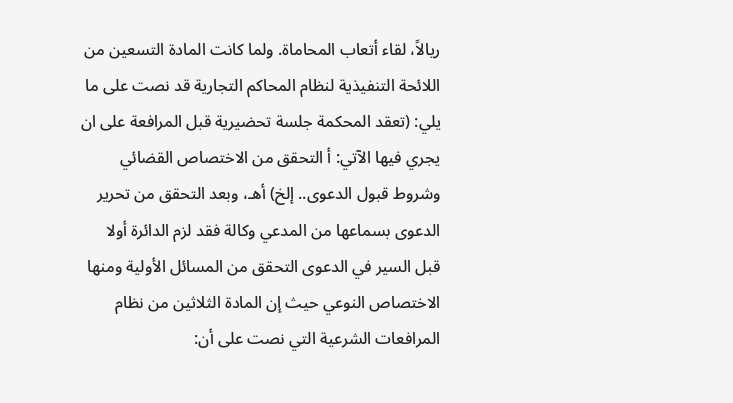ريالاً، لقاء أتعاب المحاماة. ولما كانت المادة التسعين من اللائحة التنفيذية لنظام المحاكم التجارية قد نصت على ما يلي: (تعقد المحكمة جلسة تحضيرية قبل المرافعة على ان يجري فيها الآتي: أ التحقق من الاختصاص القضائي وشروط قبول الدعوى.. إلخ) أهـ، وبعد التحقق من تحرير الدعوى بسماعها من المدعي وكالة فقد لزم الدائرة أولا قبل السير في الدعوى التحقق من المسائل الأولية ومنها الاختصاص النوعي حيث إن المادة الثلاثين من نظام المرافعات الشرعية التي نصت على أن: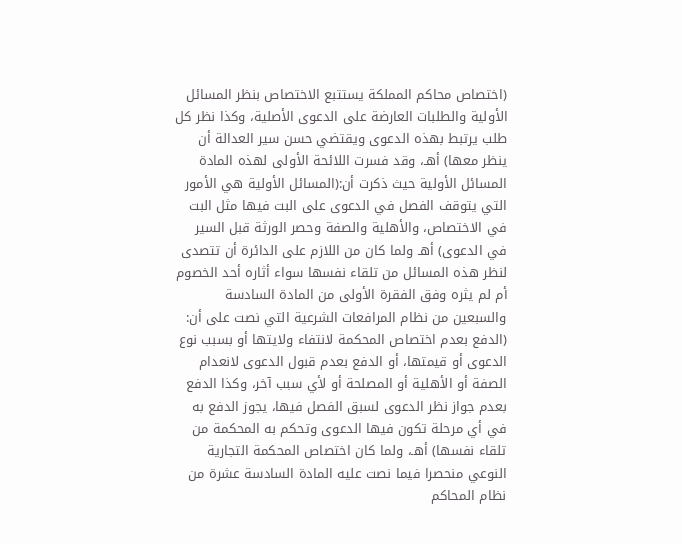(اختصاص محاكم المملكة يستتبع الاختصاص بنظر المسائل الأولية والطلبات العارضة على الدعوى الأصلية، وكذا نظر كل طلب يرتبط بهذه الدعوى ويقتضي حسن سير العدالة أن ينظر معها) أهـ، وقد فسرت اللائحة الأولى لهذه المادة المسائل الأولية حيث ذكرت أن:(المسائل الأولية هي الأمور التي يتوقف الفصل في الدعوى على البت فيها مثل البت في الاختصاص، والأهلية والصفة وحصر الورثة قبل السير في الدعوى) أهـ ولما كان من اللازم على الدائرة أن تتصدى لنظر هذه المسائل من تلقاء نفسها سواء أثاره أحد الخصوم أم لم يثره وفق الفقرة الأولى من المادة السادسة والسبعين من نظام المرافعات الشرعية التي نصت على أن: (الدفع بعدم اختصاص المحكمة لانتفاء ولايتها أو بسبب نوع الدعوى أو قيمتها، أو الدفع بعدم قبول الدعوى لانعدام الصفة أو الأهلية أو المصلحة أو لأي سبب آخر، وكذا الدفع بعدم جواز نظر الدعوى لسبق الفصل فيها، يجوز الدفع به في أي مرحلة تكون فيها الدعوى وتحكم به المحكمة من تلقاء نفسها) أهـ، ولما كان اختصاص المحكمة التجارية النوعي منحصرا فيما نصت عليه المادة السادسة عشرة من نظام المحاكم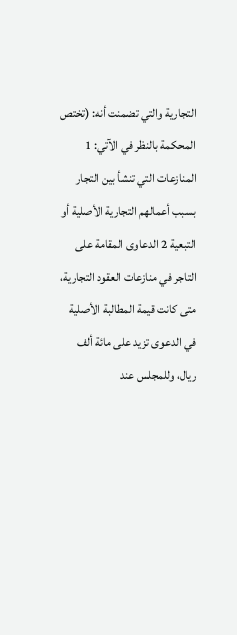التجارية والتي تضمنت أنه: (تختص المحكمة بالنظر في الآتي: 1 المنازعات التي تنشأ بين التجار بسبب أعمالهم التجارية الأصلية أو التبعية 2 الدعاوى المقامة على التاجر في منازعات العقود التجارية، متى كانت قيمة المطالبة الأصلية في الدعوى تزيد على مائة ألف ريال، وللمجلس عند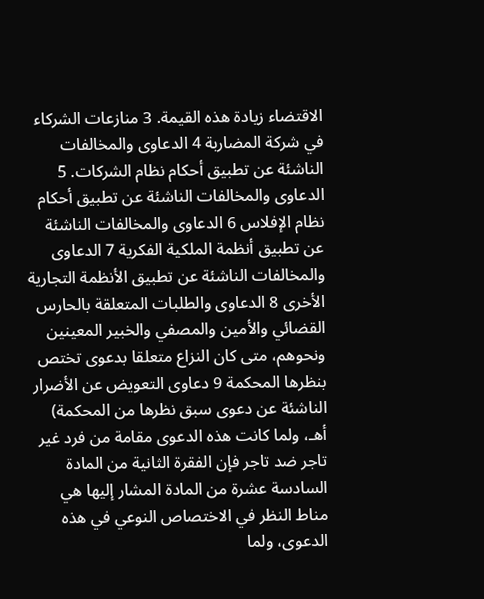الاقتضاء زيادة هذه القيمة. 3 منازعات الشركاء في شركة المضاربة 4 الدعاوى والمخالفات الناشئة عن تطبيق أحكام نظام الشركات. 5 الدعاوى والمخالفات الناشئة عن تطبيق أحكام نظام الإفلاس 6 الدعاوى والمخالفات الناشئة عن تطبيق أنظمة الملكية الفكرية 7 الدعاوى والمخالفات الناشئة عن تطبيق الأنظمة التجارية الأخرى 8 الدعاوى والطلبات المتعلقة بالحارس القضائي والأمين والمصفي والخبير المعينين ونحوهم، متى كان النزاع متعلقا بدعوى تختص بنظرها المحكمة 9 دعاوى التعويض عن الأضرار الناشئة عن دعوى سبق نظرها من المحكمة) أهـ، ولما كانت هذه الدعوى مقامة من فرد غير تاجر ضد تاجر فإن الفقرة الثانية من المادة السادسة عشرة من المادة المشار إليها هي مناط النظر في الاختصاص النوعي في هذه الدعوى، ولما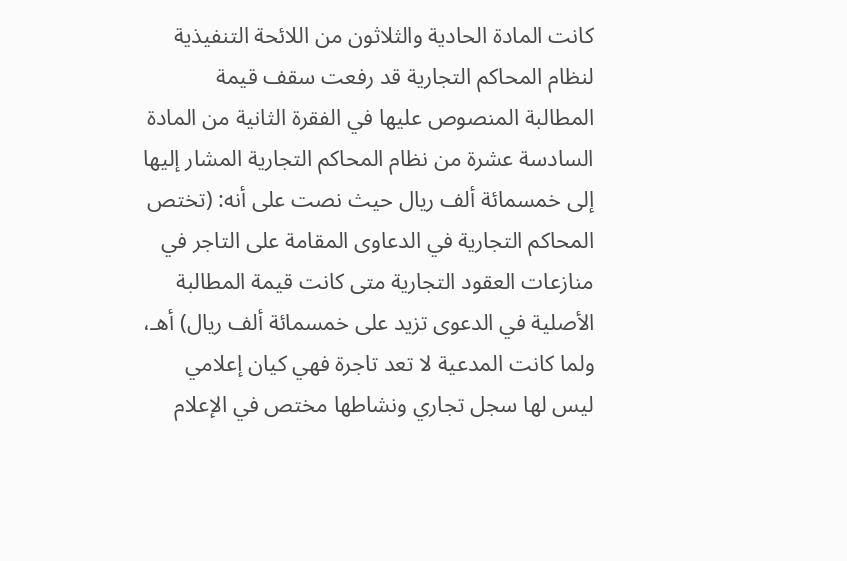كانت المادة الحادية والثلاثون من اللائحة التنفيذية لنظام المحاكم التجارية قد رفعت سقف قيمة المطالبة المنصوص عليها في الفقرة الثانية من المادة السادسة عشرة من نظام المحاكم التجارية المشار إليها إلى خمسمائة ألف ريال حيث نصت على أنه: (تختص المحاكم التجارية في الدعاوى المقامة على التاجر في منازعات العقود التجارية متى كانت قيمة المطالبة الأصلية في الدعوى تزيد على خمسمائة ألف ريال) أهـ، ولما كانت المدعية لا تعد تاجرة فهي كيان إعلامي ليس لها سجل تجاري ونشاطها مختص في الإعلام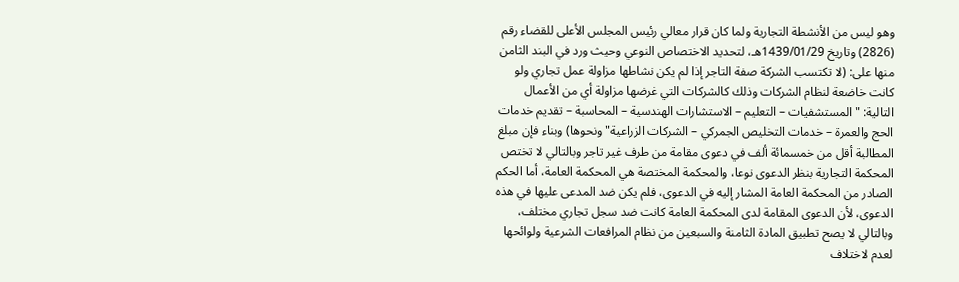وهو ليس من الأنشطة التجارية ولما كان قرار معالي رئيس المجلس الأعلى للقضاء رقم (2826) وتاريخ 1439/01/29هـ، لتحديد الاختصاص النوعي وحيث ورد في البند الثامن منها على: (لا تكتسب الشركة صفة التاجر إذا لم يكن نشاطها مزاولة عمل تجاري ولو كانت خاضعة لنظام الشركات وذلك كالشركات التي غرضها مزاولة أي من الأعمال التالية: "المستشفيات – التعليم – الاستشارات الهندسية – المحاسبة – تقديم خدمات الحج والعمرة – خدمات التخليص الجمركي – الشركات الزراعية" ونحوها) وبناء فإن مبلغ المطالبة أقل من خمسمائة ألف في دعوى مقامة من طرف غير تاجر وبالتالي لا تختص المحكمة التجارية بنظر الدعوى نوعا، والمحكمة المختصة هي المحكمة العامة، أما الحكم الصادر من المحكمة العامة المشار إليه في الدعوى، فلم يكن ضد المدعى عليها في هذه الدعوى، لأن الدعوى المقامة لدى المحكمة العامة كانت ضد سجل تجاري مختلف، وبالتالي لا يصح تطبيق المادة الثامنة والسبعين من نظام المرافعات الشرعية ولوائحها لعدم لاختلاف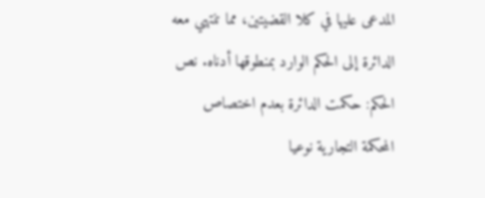المدعى عليها في كلا القضيتين، مما تنتهي معه الدائرة إلى الحكم الوارد بمنطوقها أدناه. نص الحكم: حكمت الدائرة بعدم اختصاص المحكمة التجارية نوعيا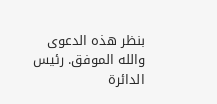بنظر هذه الدعوى والله الموفق. رئيس الدائرة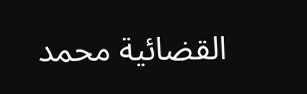القضائية محمد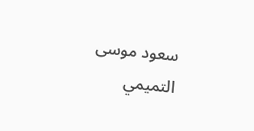سعود موسى التميمي